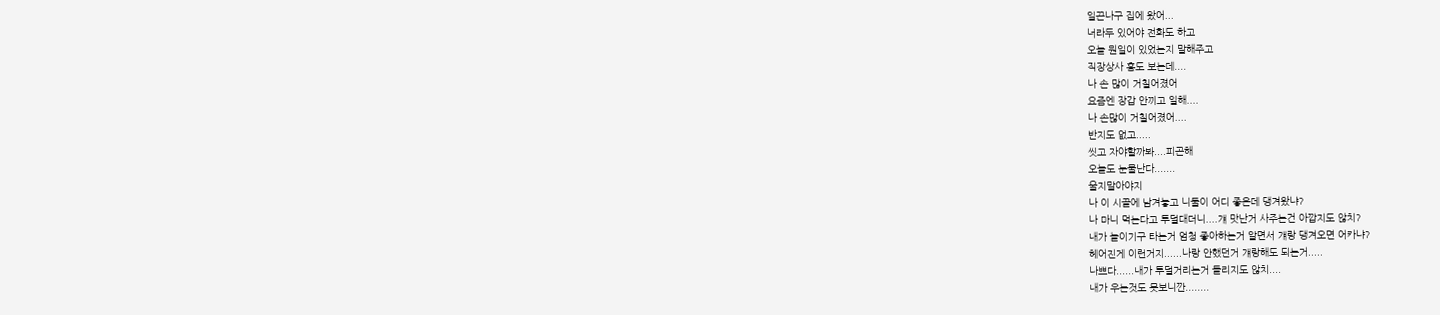일끈나구 집에 왔어...
너라두 있어야 전화도 하고
오늘 뭔일이 있었는지 말해주고
직장상사 흉도 보는데....
나 손 많이 거칠어졌어
요즘엔 장갑 안끼고 일해....
나 손많이 거칠어졌어....
반지도 없고.....
씻고 자야할까봐....피곤해
오늘도 눈물난다.......
울지말아야지
나 이 시골에 남겨놓고 니둘이 어디 좋은데 댕겨왔냐?
나 마니 먹는다고 투덜대더니....걔 맛난거 사주는건 아깝지도 않치?
내가 놀이기구 타는거 엄청 좋아하는거 알면서 걔랑 댕겨오면 어카냐?
헤어진게 이런거지......나랑 안했던거 걔랑해도 되는거.....
나쁘다......내가 투덜거리는거 들리지도 않치....
내가 우는것도 못보니깐........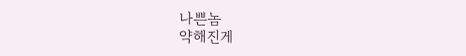나쁜놈
약해진게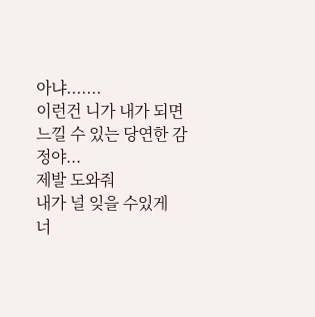아냐.......
이런건 니가 내가 되면 느낄 수 있는 당연한 감정야...
제발 도와줘
내가 널 잊을 수있게
너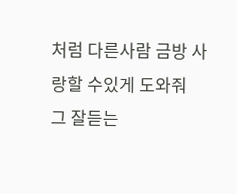처럼 다른사람 금방 사랑할 수있게 도와줘
그 잘듣는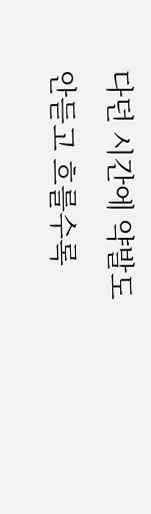다던 시간에 약발도 안듣고 흐를수록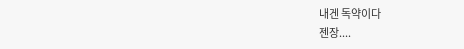내겐 독약이다
젠장....